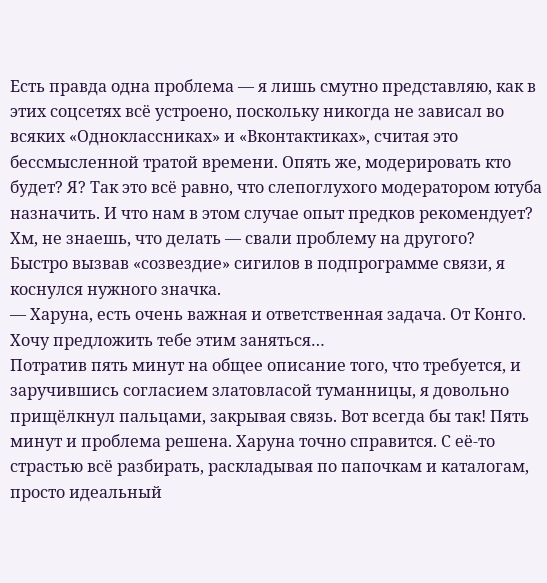Есть правда одна проблема — я лишь смутно представляю, как в этих соцсетях всё устроено, поскольку никогда не зависал во всяких «Одноклассниках» и «Вконтактиках», считая это бессмысленной тратой времени. Опять же, модерировать кто будет? Я? Так это всё равно, что слепоглухого модератором ютуба назначить. И что нам в этом случае опыт предков рекомендует? Хм, не знаешь, что делать — свали проблему на другого?
Быстро вызвав «созвездие» сигилов в подпрограмме связи, я коснулся нужного значка.
— Харуна, есть очень важная и ответственная задача. От Конго. Хочу предложить тебе этим заняться…
Потратив пять минут на общее описание того, что требуется, и заручившись согласием златовласой туманницы, я довольно прищёлкнул пальцами, закрывая связь. Вот всегда бы так! Пять минут и проблема решена. Харуна точно справится. С её-то страстью всё разбирать, раскладывая по папочкам и каталогам, просто идеальный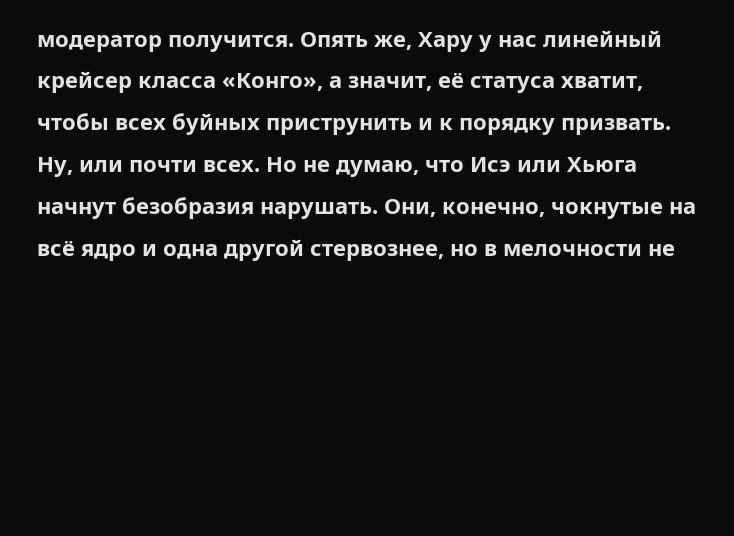модератор получится. Опять же, Хару у нас линейный крейсер класса «Конго», а значит, её статуса хватит, чтобы всех буйных приструнить и к порядку призвать. Ну, или почти всех. Но не думаю, что Исэ или Хьюга начнут безобразия нарушать. Они, конечно, чокнутые на всё ядро и одна другой стервознее, но в мелочности не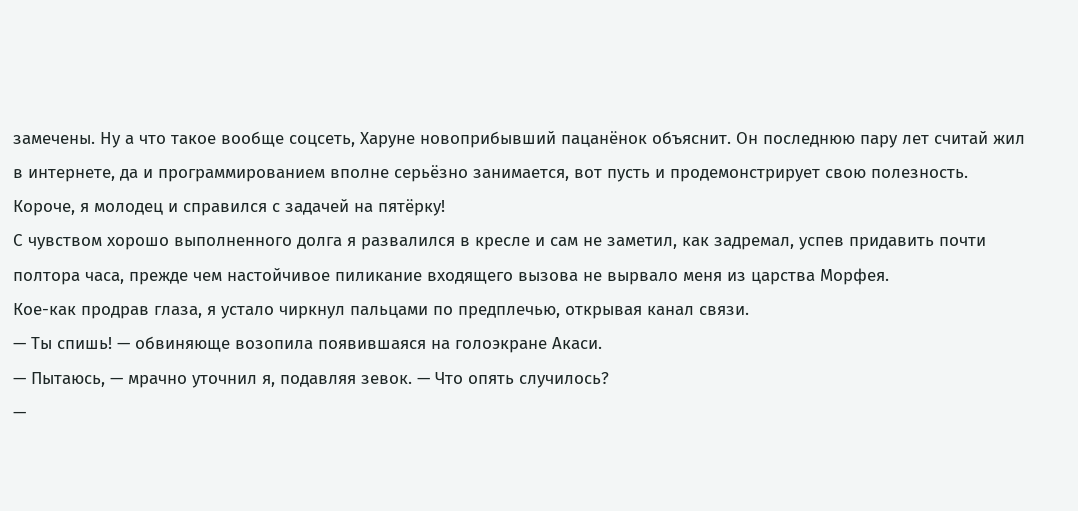замечены. Ну а что такое вообще соцсеть, Харуне новоприбывший пацанёнок объяснит. Он последнюю пару лет считай жил в интернете, да и программированием вполне серьёзно занимается, вот пусть и продемонстрирует свою полезность.
Короче, я молодец и справился с задачей на пятёрку!
С чувством хорошо выполненного долга я развалился в кресле и сам не заметил, как задремал, успев придавить почти полтора часа, прежде чем настойчивое пиликание входящего вызова не вырвало меня из царства Морфея.
Кое-как продрав глаза, я устало чиркнул пальцами по предплечью, открывая канал связи.
— Ты спишь! — обвиняюще возопила появившаяся на голоэкране Акаси.
— Пытаюсь, — мрачно уточнил я, подавляя зевок. — Что опять случилось?
—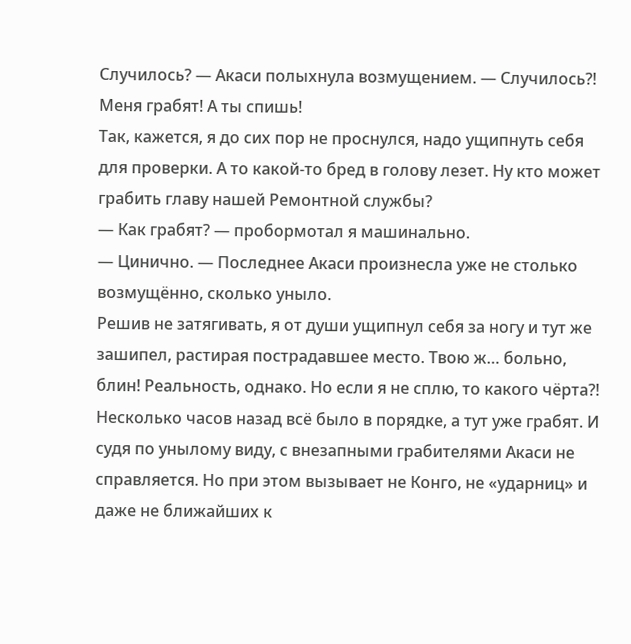Случилось? — Акаси полыхнула возмущением. — Случилось?! Меня грабят! А ты спишь!
Так, кажется, я до сих пор не проснулся, надо ущипнуть себя для проверки. А то какой-то бред в голову лезет. Ну кто может грабить главу нашей Ремонтной службы?
— Как грабят? — пробормотал я машинально.
— Цинично. — Последнее Акаси произнесла уже не столько возмущённо, сколько уныло.
Решив не затягивать, я от души ущипнул себя за ногу и тут же зашипел, растирая пострадавшее место. Твою ж… больно, блин! Реальность, однако. Но если я не сплю, то какого чёрта?! Несколько часов назад всё было в порядке, а тут уже грабят. И судя по унылому виду, с внезапными грабителями Акаси не справляется. Но при этом вызывает не Конго, не «ударниц» и даже не ближайших к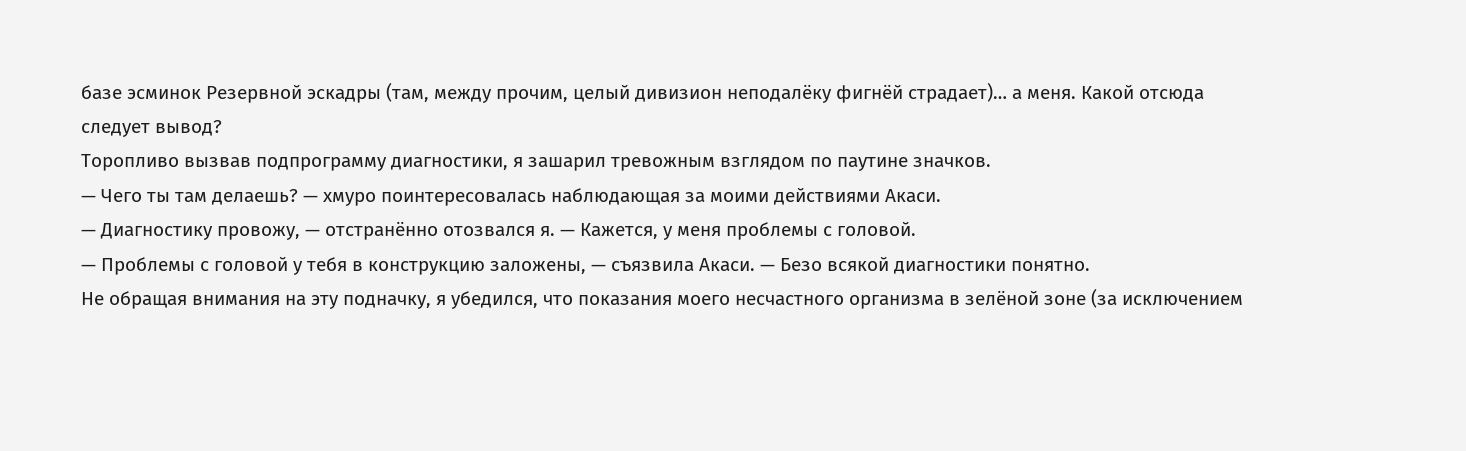базе эсминок Резервной эскадры (там, между прочим, целый дивизион неподалёку фигнёй страдает)… а меня. Какой отсюда следует вывод?
Торопливо вызвав подпрограмму диагностики, я зашарил тревожным взглядом по паутине значков.
— Чего ты там делаешь? — хмуро поинтересовалась наблюдающая за моими действиями Акаси.
— Диагностику провожу, — отстранённо отозвался я. — Кажется, у меня проблемы с головой.
— Проблемы с головой у тебя в конструкцию заложены, — съязвила Акаси. — Безо всякой диагностики понятно.
Не обращая внимания на эту подначку, я убедился, что показания моего несчастного организма в зелёной зоне (за исключением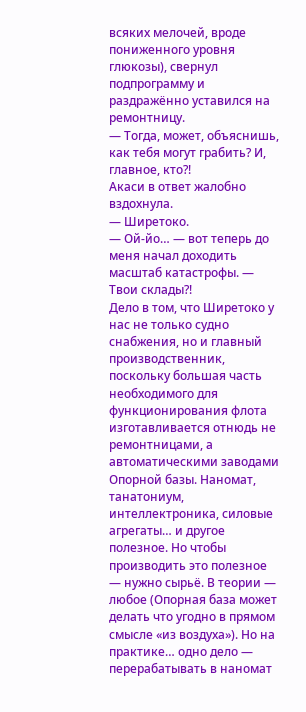всяких мелочей, вроде пониженного уровня глюкозы), свернул подпрограмму и раздражённо уставился на ремонтницу.
— Тогда, может, объяснишь, как тебя могут грабить? И, главное, кто?!
Акаси в ответ жалобно вздохнула.
— Ширетоко.
— Ой-йо… — вот теперь до меня начал доходить масштаб катастрофы. — Твои склады?!
Дело в том, что Ширетоко у нас не только судно снабжения, но и главный производственник, поскольку большая часть необходимого для функционирования флота изготавливается отнюдь не ремонтницами, а автоматическими заводами Опорной базы. Наномат, танатониум, интеллектроника, силовые агрегаты… и другое полезное. Но чтобы производить это полезное — нужно сырьё. В теории — любое (Опорная база может делать что угодно в прямом смысле «из воздуха»). Но на практике… одно дело — перерабатывать в наномат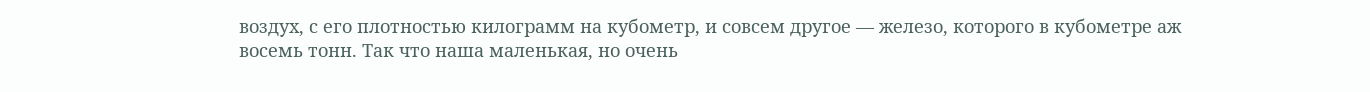воздух, с его плотностью килограмм на кубометр, и совсем другое — железо, которого в кубометре аж восемь тонн. Так что наша маленькая, но очень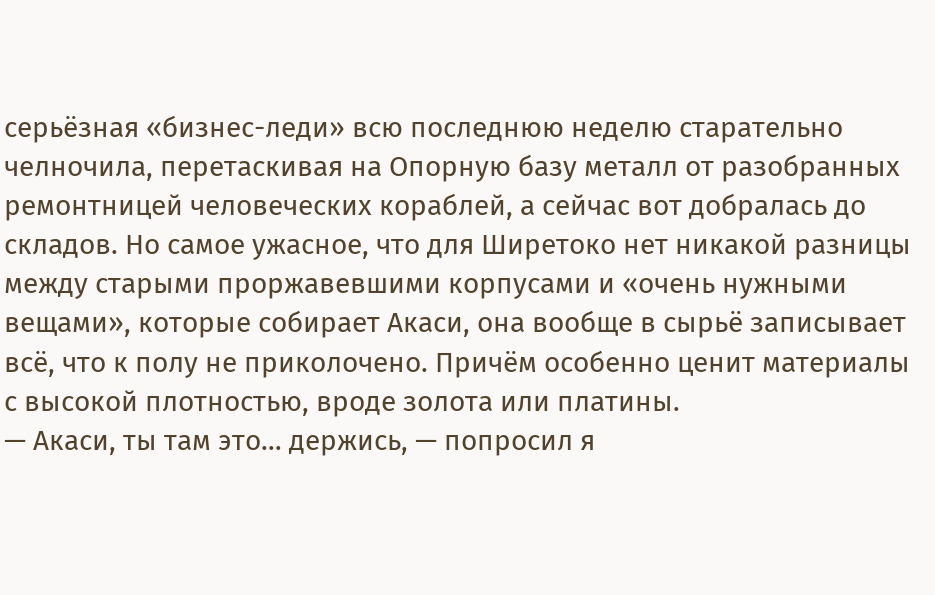серьёзная «бизнес-леди» всю последнюю неделю старательно челночила, перетаскивая на Опорную базу металл от разобранных ремонтницей человеческих кораблей, а сейчас вот добралась до складов. Но самое ужасное, что для Ширетоко нет никакой разницы между старыми проржавевшими корпусами и «очень нужными вещами», которые собирает Акаси, она вообще в сырьё записывает всё, что к полу не приколочено. Причём особенно ценит материалы с высокой плотностью, вроде золота или платины.
— Акаси, ты там это… держись, — попросил я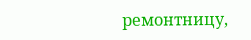ремонтницу,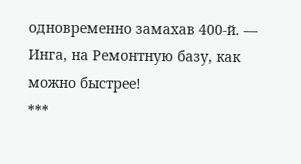одновременно замахав 400-й. — Инга, на Ремонтную базу, как можно быстрее!
***